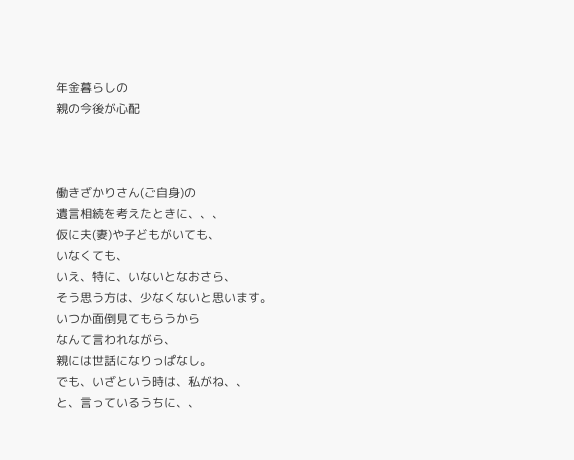年金暮らしの
親の今後が心配



働きざかりさん(ご自身)の
遺言相続を考えたときに、、、
仮に夫(妻)や子どもがいても、
いなくても、
いえ、特に、いないとなおさら、
そう思う方は、少なくないと思います。
いつか面倒見てもらうから
なんて言われながら、
親には世話になりっぱなし。
でも、いざという時は、私がね、、
と、言っているうちに、、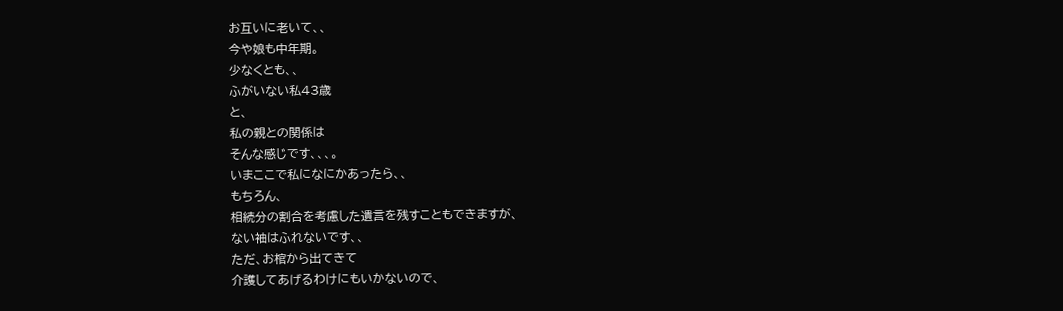お互いに老いて、、
今や娘も中年期。
少なくとも、、
ふがいない私43歳
と、
私の親との関係は
そんな感じです、、、。
いまここで私になにかあったら、、
もちろん、
相続分の割合を考慮した遺言を残すこともできますが、
ない袖はふれないです、、
ただ、お棺から出てきて
介護してあげるわけにもいかないので、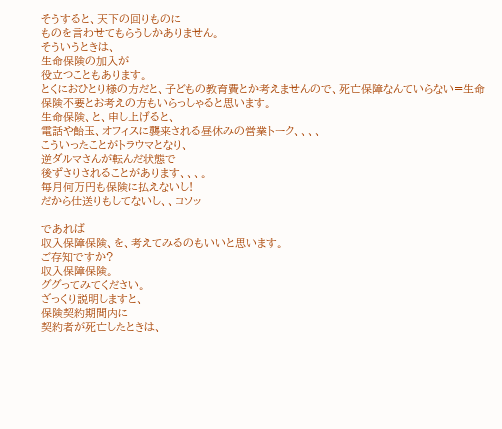そうすると、天下の回りものに
ものを言わせてもらうしかありません。
そういうときは、
生命保険の加入が
役立つこともあります。
とくにおひとり様の方だと、子どもの教育費とか考えませんので、死亡保障なんていらない=生命保険不要とお考えの方もいらっしゃると思います。
生命保険、と、申し上げると、
電話や飴玉、オフィスに襲来される昼休みの営業トーク、、、、
こういったことがトラウマとなり、
逆ダルマさんが転んだ状態で
後ずさりされることがあります、、、。
毎月何万円も保険に払えないし!
だから仕送りもしてないし、、コソッ

であれば
収入保障保険、を、考えてみるのもいいと思います。
ご存知ですか?
収入保障保険。
ググってみてください。
ざっくり説明しますと、
保険契約期間内に
契約者が死亡したときは、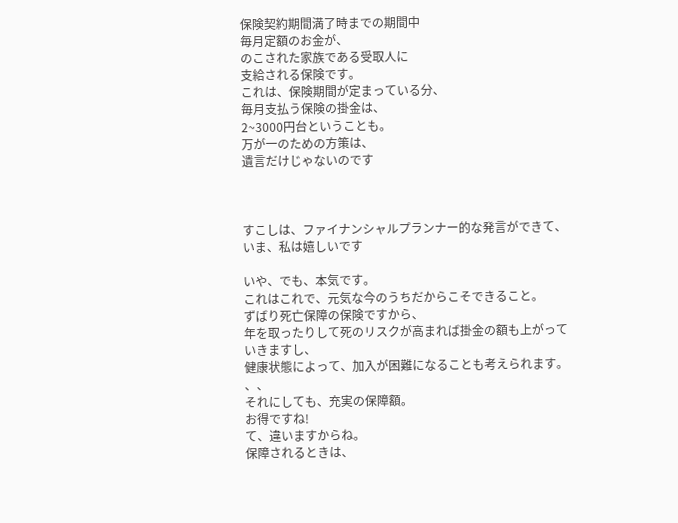保険契約期間満了時までの期間中
毎月定額のお金が、
のこされた家族である受取人に
支給される保険です。
これは、保険期間が定まっている分、
毎月支払う保険の掛金は、
2~3000円台ということも。
万が一のための方策は、
遺言だけじゃないのです



すこしは、ファイナンシャルプランナー的な発言ができて、いま、私は嬉しいです

いや、でも、本気です。
これはこれで、元気な今のうちだからこそできること。
ずばり死亡保障の保険ですから、
年を取ったりして死のリスクが高まれば掛金の額も上がっていきますし、
健康状態によって、加入が困難になることも考えられます。
、、
それにしても、充実の保障額。
お得ですね!
て、違いますからね。
保障されるときは、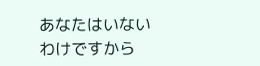あなたはいないわけですから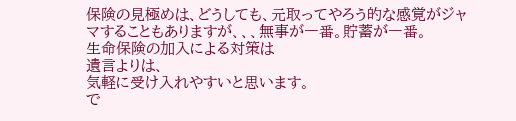保険の見極めは、どうしても、元取ってやろう的な感覚がジャマすることもありますが、、、無事が一番。貯蓄が一番。
生命保険の加入による対策は
遺言よりは、
気軽に受け入れやすいと思います。
で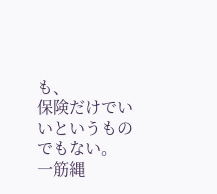も、
保険だけでいいというものでもない。
一筋縄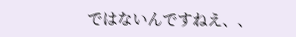ではないんですねえ、、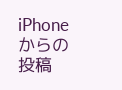iPhoneからの投稿